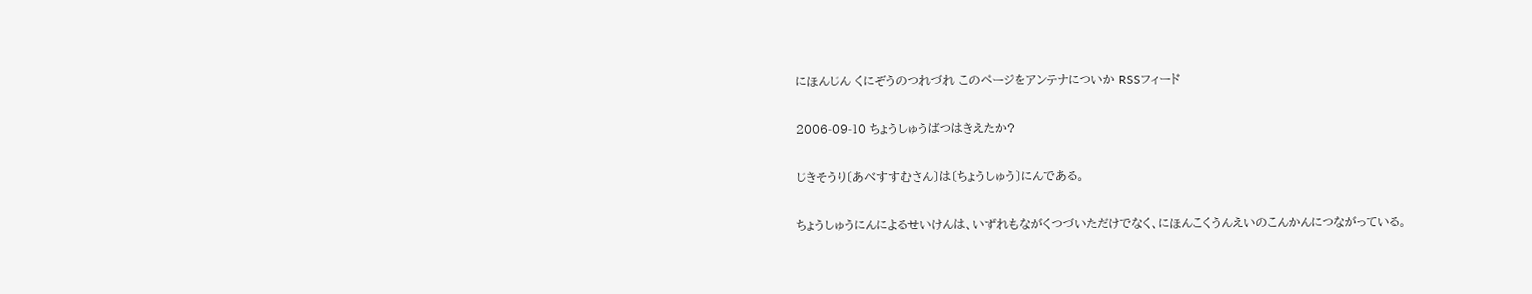にほんじん くにぞうのつれづれ このページをアンテナについか RSSフィード

2006-09-10 ちょうしゅうばつはきえたか?

じきそうり〔あべすすむさん〕は〔ちょうしゅう〕にんである。

ちょうしゅうにんによるせいけんは、いずれもながくつづいただけでなく、にほんこくうんえいのこんかんにつながっている。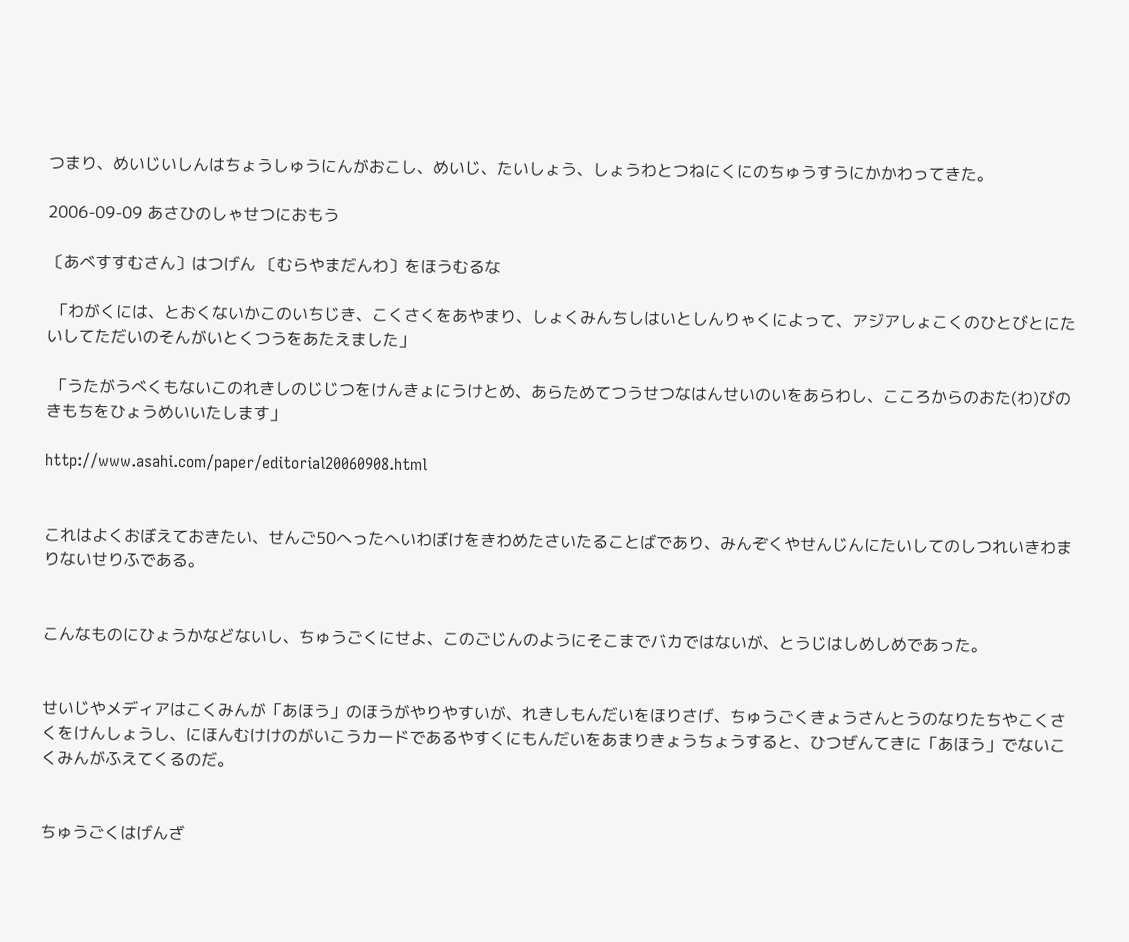つまり、めいじいしんはちょうしゅうにんがおこし、めいじ、たいしょう、しょうわとつねにくにのちゅうすうにかかわってきた。

2006-09-09 あさひのしゃせつにおもう

〔あべすすむさん〕はつげん 〔むらやまだんわ〕をほうむるな

 「わがくには、とおくないかこのいちじき、こくさくをあやまり、しょくみんちしはいとしんりゃくによって、アジアしょこくのひとびとにたいしてただいのそんがいとくつうをあたえました」

 「うたがうべくもないこのれきしのじじつをけんきょにうけとめ、あらためてつうせつなはんせいのいをあらわし、こころからのおた(わ)びのきもちをひょうめいいたします」

http://www.asahi.com/paper/editorial20060908.html


これはよくおぼえておきたい、せんご50へったへいわぼけをきわめたさいたることばであり、みんぞくやせんじんにたいしてのしつれいきわまりないせりふである。


こんなものにひょうかなどないし、ちゅうごくにせよ、このごじんのようにそこまでバカではないが、とうじはしめしめであった。


せいじやメディアはこくみんが「あほう」のほうがやりやすいが、れきしもんだいをほりさげ、ちゅうごくきょうさんとうのなりたちやこくさくをけんしょうし、にほんむけけのがいこうカードであるやすくにもんだいをあまりきょうちょうすると、ひつぜんてきに「あほう」でないこくみんがふえてくるのだ。


ちゅうごくはげんざ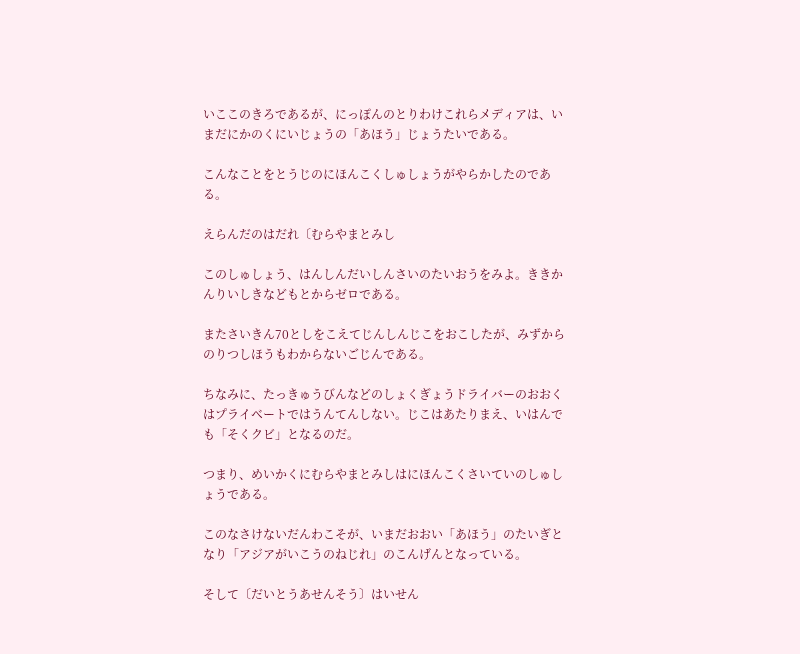いここのきろであるが、にっぽんのとりわけこれらメディアは、いまだにかのくにいじょうの「あほう」じょうたいである。

こんなことをとうじのにほんこくしゅしょうがやらかしたのである。

えらんだのはだれ〔むらやまとみし

このしゅしょう、はんしんだいしんさいのたいおうをみよ。ききかんりいしきなどもとからゼロである。

またさいきん70としをこえてじんしんじこをおこしたが、みずからのりつしほうもわからないごじんである。

ちなみに、たっきゅうびんなどのしょくぎょうドライバーのおおくはプライベートではうんてんしない。じこはあたりまえ、いはんでも「そくクビ」となるのだ。

つまり、めいかくにむらやまとみしはにほんこくさいていのしゅしょうである。

このなさけないだんわこそが、いまだおおい「あほう」のたいぎとなり「アジアがいこうのねじれ」のこんげんとなっている。

そして〔だいとうあせんそう〕はいせん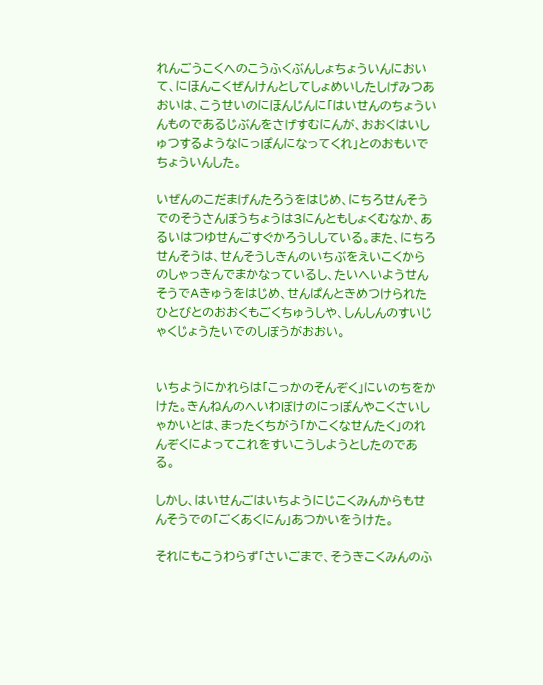れんごうこくへのこうふくぶんしょちょういんにおいて、にほんこくぜんけんとしてしょめいしたしげみつあおいは、こうせいのにほんじんに「はいせんのちょういんものであるじぶんをさげすむにんが、おおくはいしゅつするようなにっぽんになってくれ」とのおもいでちょういんした。

いぜんのこだまげんたろうをはじめ、にちろせんそうでのそうさんぼうちょうは3にんともしょくむなか、あるいはつゆせんごすぐかろうししている。また、にちろせんそうは、せんそうしきんのいちぶをえいこくからのしゃっきんでまかなっているし、たいへいようせんそうでAきゅうをはじめ、せんぱんときめつけられたひとびとのおおくもごくちゅうしや、しんしんのすいじゃくじょうたいでのしぼうがおおい。


いちようにかれらは「こっかのそんぞく」にいのちをかけた。きんねんのへいわぼけのにっぽんやこくさいしゃかいとは、まったくちがう「かこくなせんたく」のれんぞくによってこれをすいこうしようとしたのである。

しかし、はいせんごはいちようにじこくみんからもせんそうでの「ごくあくにん」あつかいをうけた。

それにもこうわらず「さいごまで、そうきこくみんのふ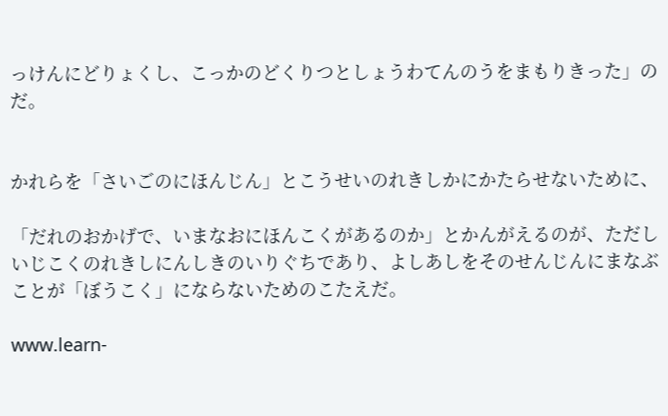っけんにどりょくし、こっかのどくりつとしょうわてんのうをまもりきった」のだ。


かれらを「さいごのにほんじん」とこうせいのれきしかにかたらせないために、

「だれのおかげで、いまなおにほんこくがあるのか」とかんがえるのが、ただしいじこくのれきしにんしきのいりぐちであり、よしあしをそのせんじんにまなぶことが「ぼうこく」にならないためのこたえだ。

www.learn-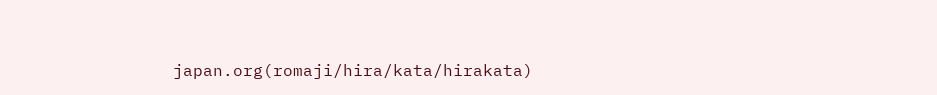japan.org(romaji/hira/kata/hirakata)